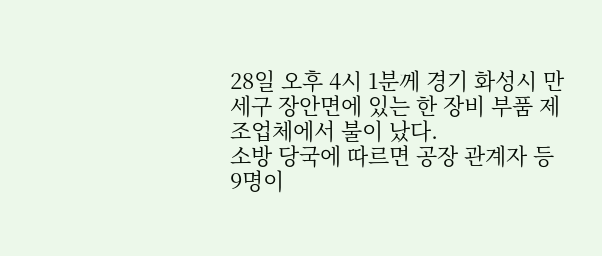28일 오후 4시 1분께 경기 화성시 만세구 장안면에 있는 한 장비 부품 제조업체에서 불이 났다.
소방 당국에 따르면 공장 관계자 등 9명이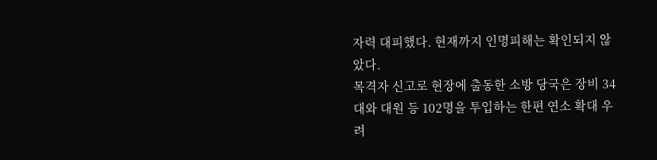자력 대피했다. 현재까지 인명피해는 확인되지 않았다.
목격자 신고로 현장에 출동한 소방 당국은 장비 34대와 대원 등 102명을 투입하는 한편 연소 확대 우려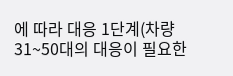에 따라 대응 1단계(차량 31~50대의 대응이 필요한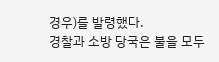경우)를 발령했다.
경찰과 소방 당국은 불을 모두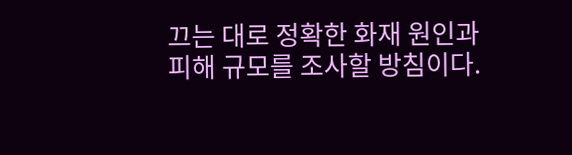끄는 대로 정확한 화재 원인과 피해 규모를 조사할 방침이다.